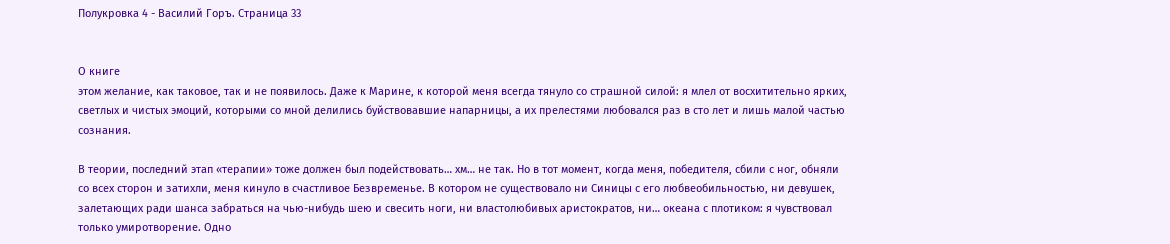Полукровка 4 - Василий Горъ. Страница 33


О книге
этом желание, как таковое, так и не появилось. Даже к Марине, к которой меня всегда тянуло со страшной силой: я млел от восхитительно ярких, светлых и чистых эмоций, которыми со мной делились буйствовавшие напарницы, а их прелестями любовался раз в сто лет и лишь малой частью сознания.

В теории, последний этап «терапии» тоже должен был подействовать… хм… не так. Но в тот момент, когда меня, победителя, сбили с ног, обняли со всех сторон и затихли, меня кинуло в счастливое Безвременье. В котором не существовало ни Синицы с его любвеобильностью, ни девушек, залетающих ради шанса забраться на чью-нибудь шею и свесить ноги, ни властолюбивых аристократов, ни… океана с плотиком: я чувствовал только умиротворение. Одно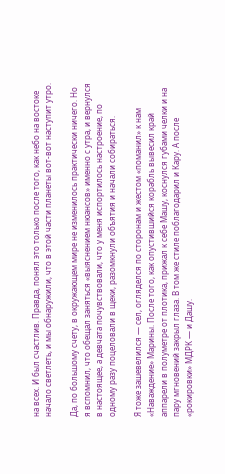на всех. И был счастлив. Правда, понял это только после того, как небо на востоке начало светлеть, и мы обнаружили, что в этой части планеты вот-вот наступит утро.

Да, по большому счету, в окружающем мире не изменилось практически ничего. Но я вспомнил, что обещал заняться «выяснением нюансов» именно с утра, и вернулся в настоящее, а девчата почувствовали, что у меня испортилось настроение, по одному разу поцеловали в щеки, разомкнули объятия и начали собираться.

Я тоже зашевелился — сел, огляделся по сторонам и жестом «поманил» к нам «Наваждение» Марины. После того, как опустившийся корабль вывесил край аппарели в полуметре от плотика, прижал к себе Машу, коснулся губами челки и на пару мгновений закрыл глаза. В том же стиле поблагодарил и Кару. А после «рокировки» МДРК — и Дашу.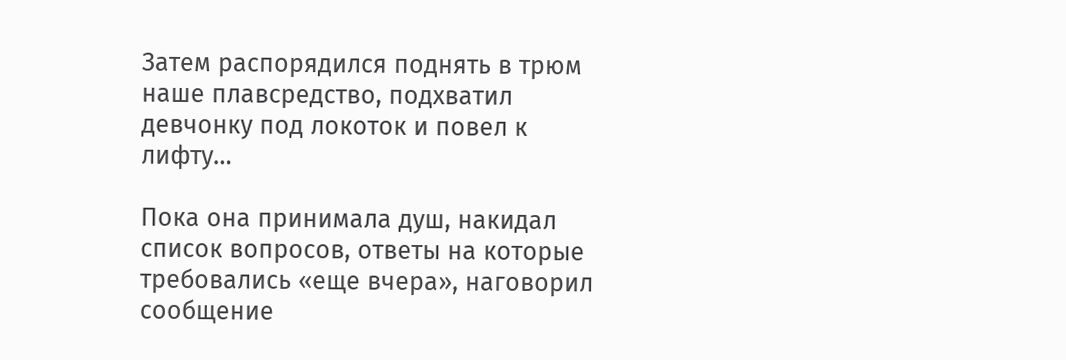Затем распорядился поднять в трюм наше плавсредство, подхватил девчонку под локоток и повел к лифту…

Пока она принимала душ, накидал список вопросов, ответы на которые требовались «еще вчера», наговорил сообщение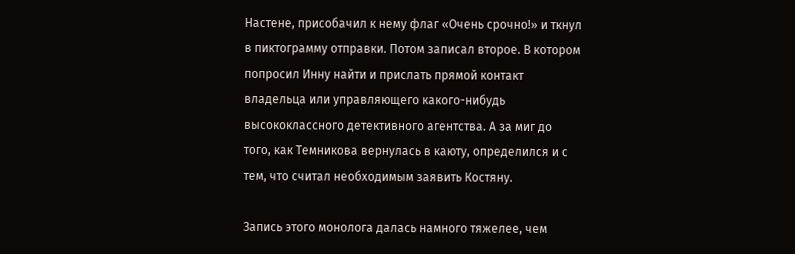Настене, присобачил к нему флаг «Очень срочно!» и ткнул в пиктограмму отправки. Потом записал второе. В котором попросил Инну найти и прислать прямой контакт владельца или управляющего какого-нибудь высококлассного детективного агентства. А за миг до того, как Темникова вернулась в каюту, определился и с тем, что считал необходимым заявить Костяну.

Запись этого монолога далась намного тяжелее, чем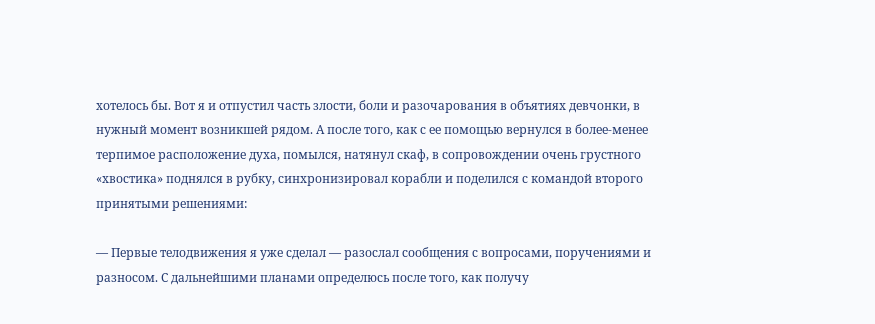хотелось бы. Вот я и отпустил часть злости, боли и разочарования в объятиях девчонки, в нужный момент возникшей рядом. А после того, как с ее помощью вернулся в более-менее терпимое расположение духа, помылся, натянул скаф, в сопровождении очень грустного «хвостика» поднялся в рубку, синхронизировал корабли и поделился с командой второго принятыми решениями:

— Первые телодвижения я уже сделал — разослал сообщения с вопросами, поручениями и разносом. С дальнейшими планами определюсь после того, как получу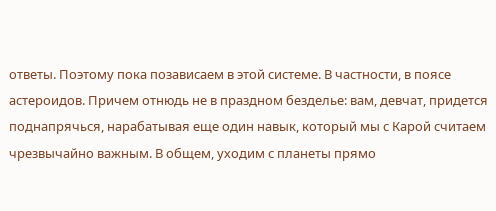ответы. Поэтому пока позависаем в этой системе. В частности, в поясе астероидов. Причем отнюдь не в праздном безделье: вам, девчат, придется поднапрячься, нарабатывая еще один навык, который мы с Карой считаем чрезвычайно важным. В общем, уходим с планеты прямо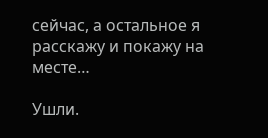сейчас, а остальное я расскажу и покажу на месте…

Ушли.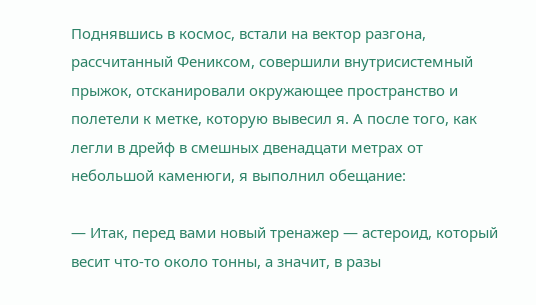Поднявшись в космос, встали на вектор разгона, рассчитанный Фениксом, совершили внутрисистемный прыжок, отсканировали окружающее пространство и полетели к метке, которую вывесил я. А после того, как легли в дрейф в смешных двенадцати метрах от небольшой каменюги, я выполнил обещание:

— Итак, перед вами новый тренажер — астероид, который весит что-то около тонны, а значит, в разы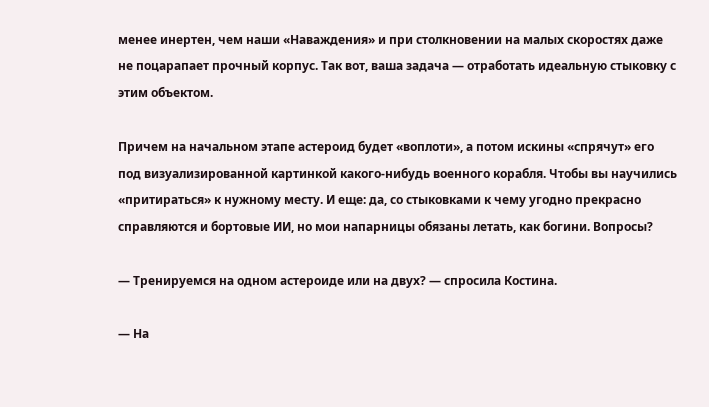менее инертен, чем наши «Наваждения» и при столкновении на малых скоростях даже не поцарапает прочный корпус. Так вот, ваша задача — отработать идеальную стыковку с этим объектом.

Причем на начальном этапе астероид будет «воплоти», а потом искины «спрячут» его под визуализированной картинкой какого-нибудь военного корабля. Чтобы вы научились «притираться» к нужному месту. И еще: да, со стыковками к чему угодно прекрасно справляются и бортовые ИИ, но мои напарницы обязаны летать, как богини. Вопросы?

— Тренируемся на одном астероиде или на двух? — спросила Костина.

— На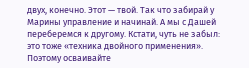двух, конечно. Этот — твой. Так что забирай у Марины управление и начинай. А мы с Дашей переберемся к другому. Кстати, чуть не забыл: это тоже «техника двойного применения». Поэтому осваивайте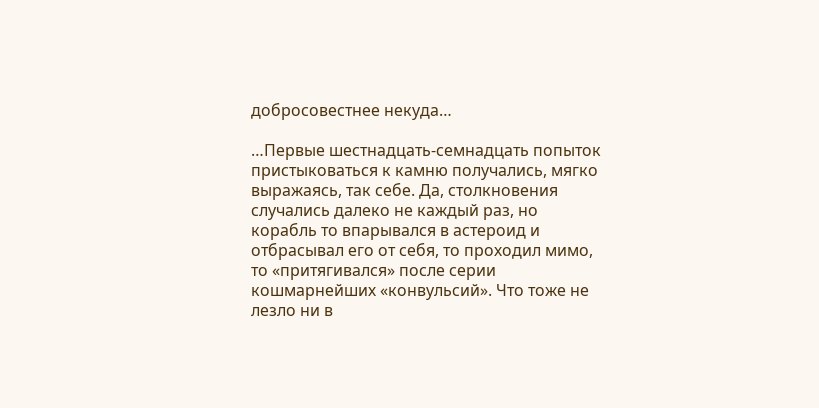добросовестнее некуда…

…Первые шестнадцать-семнадцать попыток пристыковаться к камню получались, мягко выражаясь, так себе. Да, столкновения случались далеко не каждый раз, но корабль то впарывался в астероид и отбрасывал его от себя, то проходил мимо, то «притягивался» после серии кошмарнейших «конвульсий». Что тоже не лезло ни в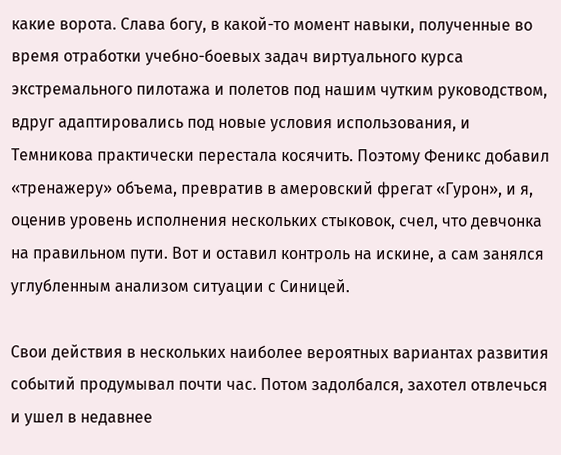какие ворота. Слава богу, в какой-то момент навыки, полученные во время отработки учебно-боевых задач виртуального курса экстремального пилотажа и полетов под нашим чутким руководством, вдруг адаптировались под новые условия использования, и Темникова практически перестала косячить. Поэтому Феникс добавил «тренажеру» объема, превратив в амеровский фрегат «Гурон», и я, оценив уровень исполнения нескольких стыковок, счел, что девчонка на правильном пути. Вот и оставил контроль на искине, а сам занялся углубленным анализом ситуации с Синицей.

Свои действия в нескольких наиболее вероятных вариантах развития событий продумывал почти час. Потом задолбался, захотел отвлечься и ушел в недавнее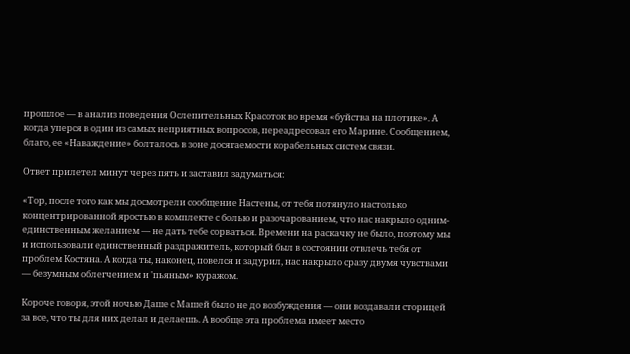прошлое — в анализ поведения Ослепительных Красоток во время «буйства на плотике». А когда уперся в один из самых неприятных вопросов, переадресовал его Марине. Сообщением, благо, ее «Наваждение» болталось в зоне досягаемости корабельных систем связи.

Ответ прилетел минут через пять и заставил задуматься:

«Тор, после того как мы досмотрели сообщение Настены, от тебя потянуло настолько концентрированной яростью в комплекте с болью и разочарованием, что нас накрыло одним-единственным желанием — не дать тебе сорваться. Времени на раскачку не было, поэтому мы и использовали единственный раздражитель, который был в состоянии отвлечь тебя от проблем Костяна. А когда ты, наконец, повелся и задурил, нас накрыло сразу двумя чувствами — безумным облегчением и 'пьяным» куражом.

Короче говоря, этой ночью Даше с Машей было не до возбуждения — они воздавали сторицей за все, что ты для них делал и делаешь. А вообще эта проблема имеет место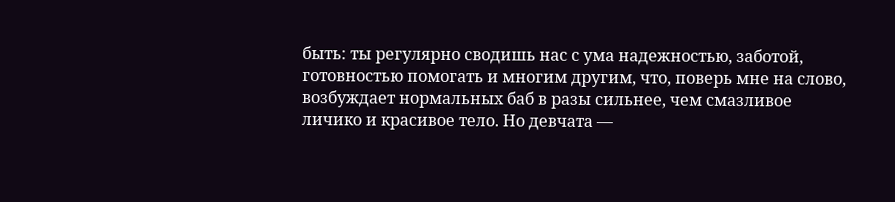быть: ты регулярно сводишь нас с ума надежностью, заботой, готовностью помогать и многим другим, что, поверь мне на слово, возбуждает нормальных баб в разы сильнее, чем смазливое личико и красивое тело. Но девчата —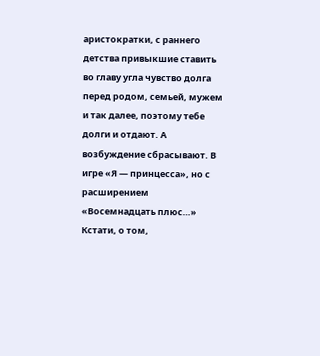аристократки, с раннего детства привыкшие ставить во главу угла чувство долга перед родом, семьей, мужем и так далее, поэтому тебе долги и отдают. А возбуждение сбрасывают. В игре «Я — принцесса», но с расширением «Восемнадцать плюс…» Кстати, о том,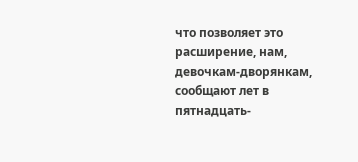что позволяет это расширение, нам, девочкам-дворянкам, сообщают лет в пятнадцать-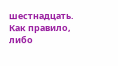шестнадцать. Как правило, либо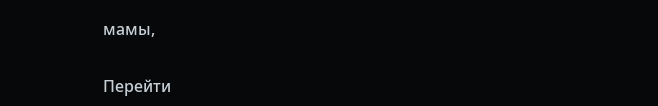мамы,

Перейти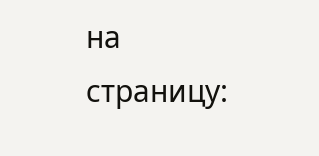на страницу: